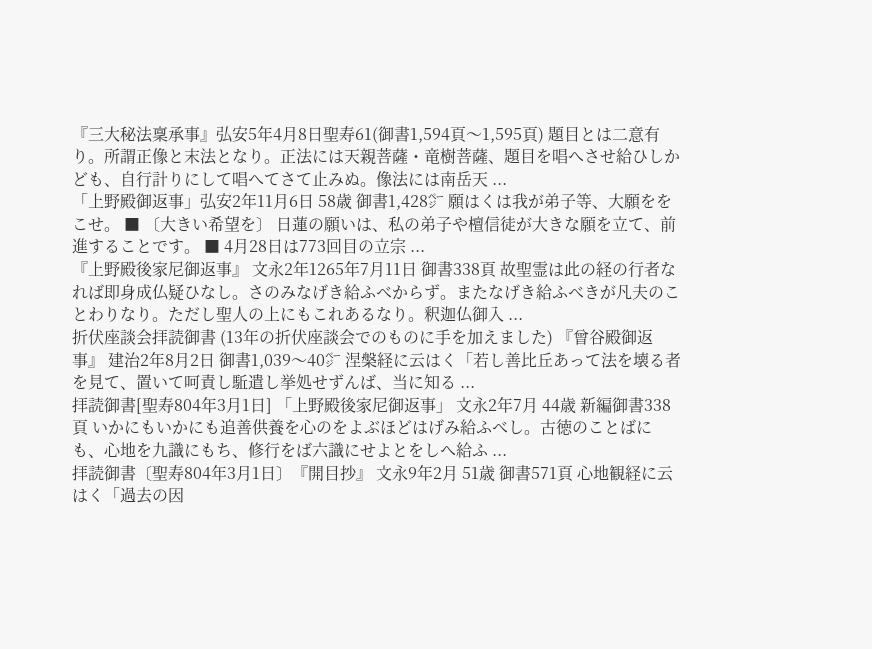『三大秘法稟承事』弘安5年4月8日聖寿61(御書1,594頁〜1,595頁) 題目とは二意有り。所謂正像と末法となり。正法には天親菩薩・竜樹菩薩、題目を唱へさせ給ひしかども、自行計りにして唱へてさて止みぬ。像法には南岳天 ...
「上野殿御返事」弘安2年11月6日 58歳 御書1,428㌻ 願はくは我が弟子等、大願ををこせ。 ■ 〔大きい希望を〕 日蓮の願いは、私の弟子や檀信徒が大きな願を立て、前進することです。 ■ 4月28日は773回目の立宗 ...
『上野殿後家尼御返事』 文永2年1265年7月11日 御書338頁 故聖霊は此の経の行者なれば即身成仏疑ひなし。さのみなげき給ふべからず。またなげき給ふべきが凡夫のことわりなり。ただし聖人の上にもこれあるなり。釈迦仏御入 ...
折伏座談会拝読御書 (13年の折伏座談会でのものに手を加えました) 『曾谷殿御返事』 建治2年8月2日 御書1,039〜40㌻ 涅槃経に云はく「若し善比丘あって法を壊る者を見て、置いて呵責し駈遣し挙処せずんば、当に知る ...
拝読御書[聖寿804年3月1日] 「上野殿後家尼御返事」 文永2年7月 44歳 新編御書338頁 いかにもいかにも追善供養を心のをよぶほどはげみ給ふべし。古徳のことばにも、心地を九識にもち、修行をば六識にせよとをしへ給ふ ...
拝読御書〔聖寿804年3月1日〕『開目抄』 文永9年2月 51歳 御書571頁 心地観経に云はく「過去の因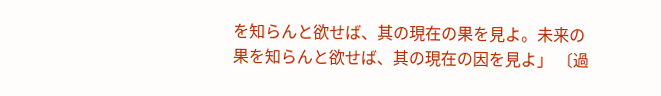を知らんと欲せば、其の現在の果を見よ。未来の果を知らんと欲せば、其の現在の因を見よ」 〔過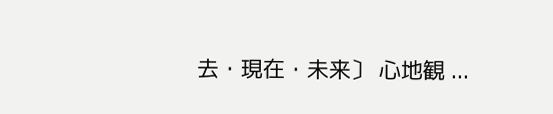去・現在・未来〕 心地観 ...